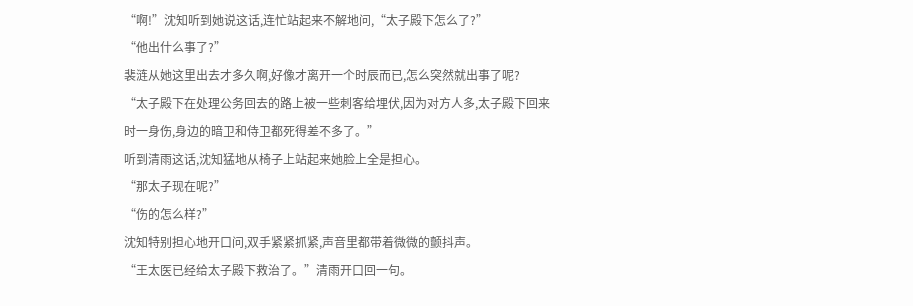“啊!”沈知听到她说这话,连忙站起来不解地问,“太子殿下怎么了?”
“他出什么事了?”
裴涟从她这里出去才多久啊,好像才离开一个时辰而已,怎么突然就出事了呢?
“太子殿下在处理公务回去的路上被一些刺客给埋伏,因为对方人多,太子殿下回来时一身伤,身边的暗卫和侍卫都死得差不多了。”
听到清雨这话,沈知猛地从椅子上站起来她脸上全是担心。
“那太子现在呢?”
“伤的怎么样?”
沈知特别担心地开口问,双手紧紧抓紧,声音里都带着微微的颤抖声。
“王太医已经给太子殿下救治了。”清雨开口回一句。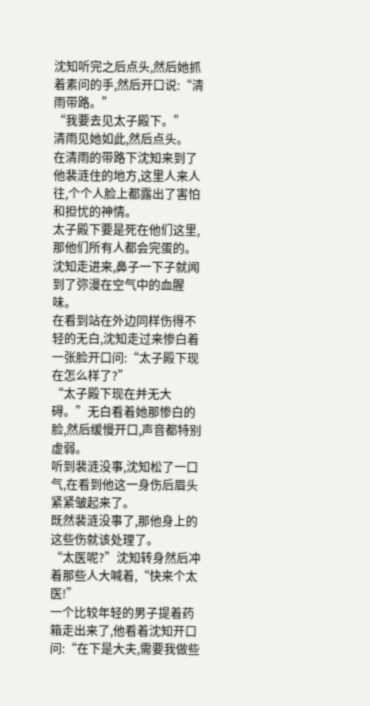沈知听完之后点头,然后她抓着素问的手,然后开口说:“清雨带路。”
“我要去见太子殿下。”
清雨见她如此,然后点头。
在清雨的带路下沈知来到了他裴涟住的地方,这里人来人往,个个人脸上都露出了害怕和担忧的神情。
太子殿下要是死在他们这里,那他们所有人都会完蛋的。
沈知走进来,鼻子一下子就闻到了弥漫在空气中的血腥味。
在看到站在外边同样伤得不轻的无白,沈知走过来惨白着一张脸开口问:“太子殿下现在怎么样了?”
“太子殿下现在并无大碍。”无白看着她那惨白的脸,然后缓慢开口,声音都特别虚弱。
听到裴涟没事,沈知松了一口气,在看到他这一身伤后眉头紧紧皱起来了。
既然裴涟没事了,那他身上的这些伤就该处理了。
“太医呢?”沈知转身然后冲着那些人大喊着,“快来个太医!”
一个比较年轻的男子提着药箱走出来了,他看着沈知开口问:“在下是大夫,需要我做些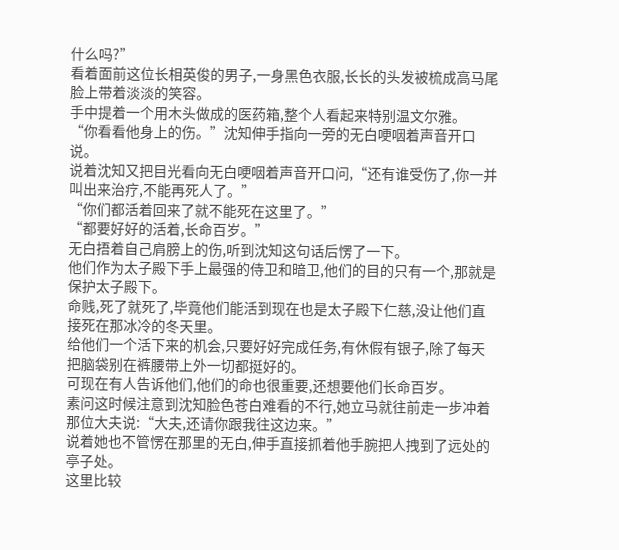什么吗?”
看着面前这位长相英俊的男子,一身黑色衣服,长长的头发被梳成高马尾脸上带着淡淡的笑容。
手中提着一个用木头做成的医药箱,整个人看起来特别温文尔雅。
“你看看他身上的伤。”沈知伸手指向一旁的无白哽咽着声音开口说。
说着沈知又把目光看向无白哽咽着声音开口问,“还有谁受伤了,你一并叫出来治疗,不能再死人了。”
“你们都活着回来了就不能死在这里了。”
“都要好好的活着,长命百岁。”
无白捂着自己肩膀上的伤,听到沈知这句话后愣了一下。
他们作为太子殿下手上最强的侍卫和暗卫,他们的目的只有一个,那就是保护太子殿下。
命贱,死了就死了,毕竟他们能活到现在也是太子殿下仁慈,没让他们直接死在那冰冷的冬天里。
给他们一个活下来的机会,只要好好完成任务,有休假有银子,除了每天把脑袋别在裤腰带上外一切都挺好的。
可现在有人告诉他们,他们的命也很重要,还想要他们长命百岁。
素问这时候注意到沈知脸色苍白难看的不行,她立马就往前走一步冲着那位大夫说:“大夫,还请你跟我往这边来。”
说着她也不管愣在那里的无白,伸手直接抓着他手腕把人拽到了远处的亭子处。
这里比较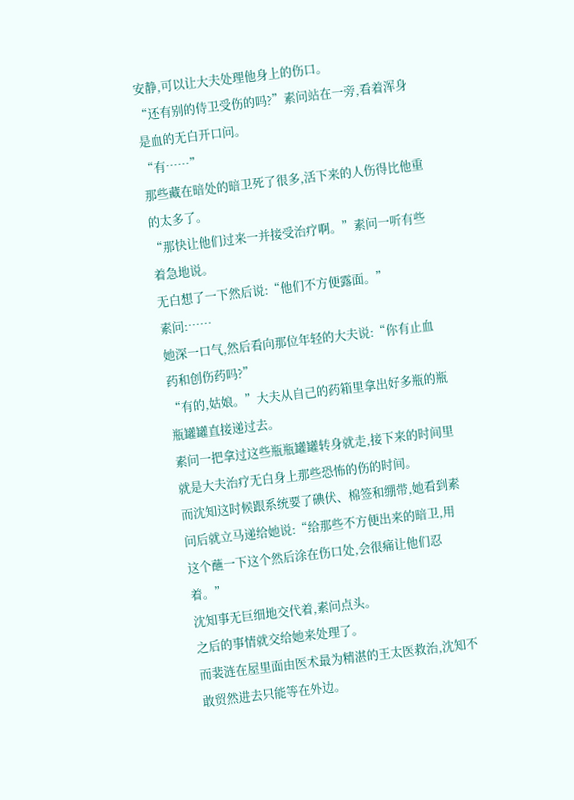安静,可以让大夫处理他身上的伤口。
“还有别的侍卫受伤的吗?”素问站在一旁,看着浑身是血的无白开口问。
“有……”
那些藏在暗处的暗卫死了很多,活下来的人伤得比他重的太多了。
“那快让他们过来一并接受治疗啊。”素问一听有些着急地说。
无白想了一下然后说:“他们不方便露面。”
素问:……
她深一口气,然后看向那位年轻的大夫说:“你有止血药和创伤药吗?”
“有的,姑娘。”大夫从自己的药箱里拿出好多瓶的瓶瓶罐罐直接递过去。
素问一把拿过这些瓶瓶罐罐转身就走,接下来的时间里就是大夫治疗无白身上那些恐怖的伤的时间。
而沈知这时候跟系统要了碘伏、棉签和绷带,她看到素问后就立马递给她说:“给那些不方便出来的暗卫,用这个蘸一下这个然后涂在伤口处,会很痛让他们忍着。”
沈知事无巨细地交代着,素问点头。
之后的事情就交给她来处理了。
而裴涟在屋里面由医术最为精湛的王太医救治,沈知不敢贸然进去只能等在外边。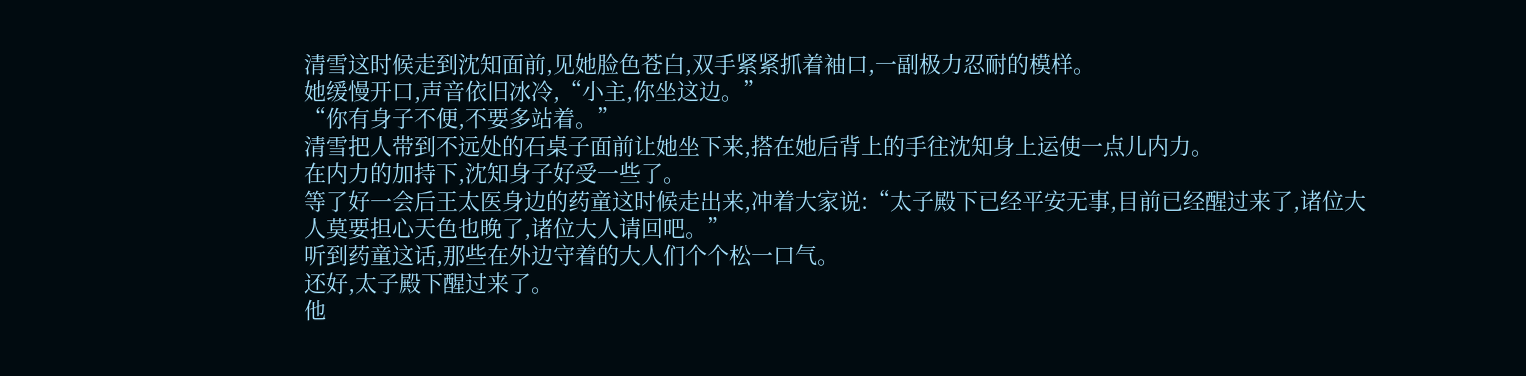清雪这时候走到沈知面前,见她脸色苍白,双手紧紧抓着袖口,一副极力忍耐的模样。
她缓慢开口,声音依旧冰冷,“小主,你坐这边。”
“你有身子不便,不要多站着。”
清雪把人带到不远处的石桌子面前让她坐下来,搭在她后背上的手往沈知身上运使一点儿内力。
在内力的加持下,沈知身子好受一些了。
等了好一会后王太医身边的药童这时候走出来,冲着大家说:“太子殿下已经平安无事,目前已经醒过来了,诸位大人莫要担心天色也晚了,诸位大人请回吧。”
听到药童这话,那些在外边守着的大人们个个松一口气。
还好,太子殿下醒过来了。
他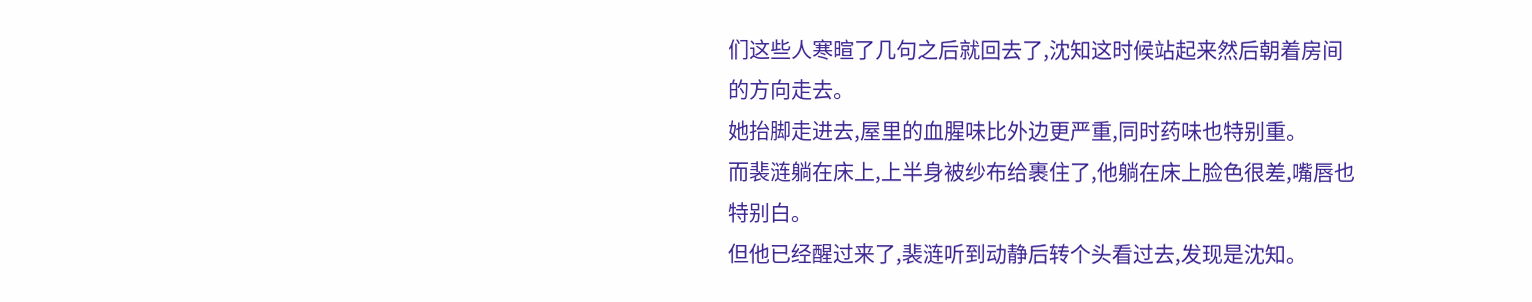们这些人寒暄了几句之后就回去了,沈知这时候站起来然后朝着房间的方向走去。
她抬脚走进去,屋里的血腥味比外边更严重,同时药味也特别重。
而裴涟躺在床上,上半身被纱布给裹住了,他躺在床上脸色很差,嘴唇也特别白。
但他已经醒过来了,裴涟听到动静后转个头看过去,发现是沈知。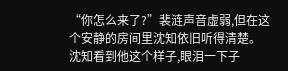“你怎么来了?”裴涟声音虚弱,但在这个安静的房间里沈知依旧听得清楚。
沈知看到他这个样子,眼泪一下子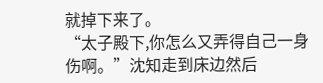就掉下来了。
“太子殿下,你怎么又弄得自己一身伤啊。”沈知走到床边然后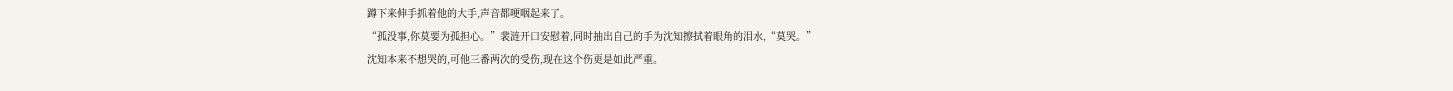蹲下来伸手抓着他的大手,声音都哽咽起来了。
“孤没事,你莫要为孤担心。”裴涟开口安慰着,同时抽出自己的手为沈知擦拭着眼角的泪水,“莫哭。”
沈知本来不想哭的,可他三番两次的受伤,现在这个伤更是如此严重。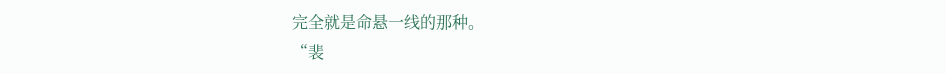完全就是命悬一线的那种。
“裴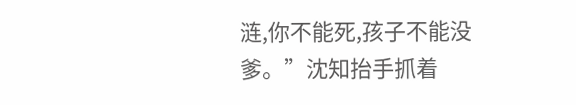涟,你不能死,孩子不能没爹。”沈知抬手抓着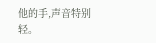他的手,声音特别轻。